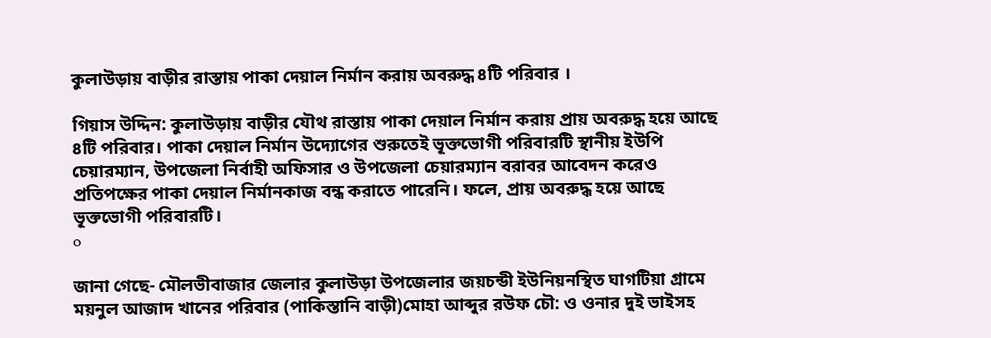কুলাউড়ায় বাড়ীর রাস্তায় পাকা দেয়াল নির্মান করায় অবরুদ্ধ ৪টি পরিবার ।

গিয়াস উদ্দিন: কুলাউড়ায় বাড়ীর যৌথ রাস্তায় পাকা দেয়াল নির্মান করায় প্রায় অবরুদ্ধ হয়ে আছে ৪টি পরিবার। পাকা দেয়াল নির্মান উদ্যোগের শুরুতেই ভূক্তভোগী পরিবারটি স্থানীয় ইউপি চেয়ারম্যান, উপজেলা নির্বাহী অফিসার ও উপজেলা চেয়ারম্যান বরাবর আবেদন করেও প্রতিপক্ষের পাকা দেয়াল নির্মানকাজ বন্ধ করাতে পারেনি। ফলে, প্রায় অবরুদ্ধ হয়ে আছে ভূক্তভোগী পরিবারটি।
o

জানা গেছে- মৌলভীবাজার জেলার কুলাউড়া উপজেলার জয়চন্ডী ইউনিয়নস্থিত ঘাগটিয়া গ্রামে ময়নুল আজাদ খানের পরিবার (পাকিস্তানি বাড়ী)মোহা আব্দুর রউফ চৌ: ও ওনার দুই ভাইসহ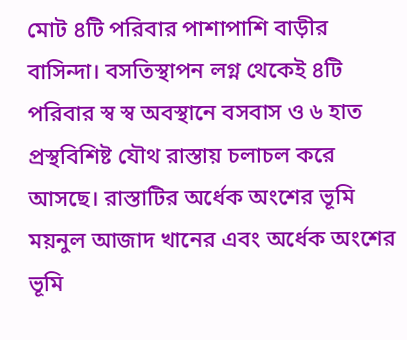মোট ৪টি পরিবার পাশাপাশি বাড়ীর বাসিন্দা। বসতিস্থাপন লগ্ন থেকেই ৪টি পরিবার স্ব স্ব অবস্থানে বসবাস ও ৬ হাত প্রস্থবিশিষ্ট যৌথ রাস্তায় চলাচল করে আসছে। রাস্তাটির অর্ধেক অংশের ভূমি ময়নুল আজাদ খানের এবং অর্ধেক অংশের ভূমি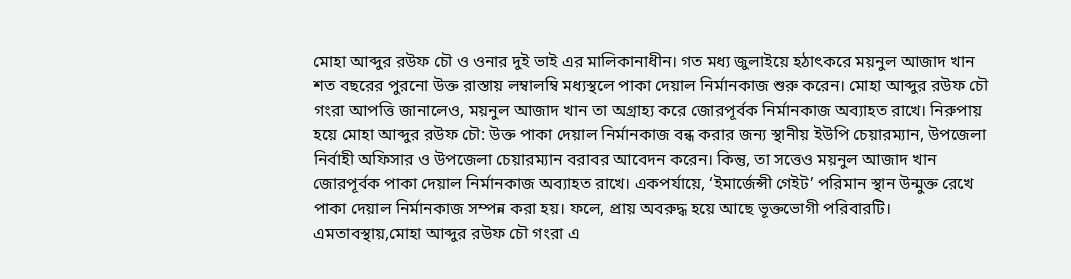মোহা আব্দুর রউফ চৌ ও ওনার দুই ভাই এর মালিকানাধীন। গত মধ্য জুলাইয়ে হঠাৎকরে ময়নুল আজাদ খান শত বছরের পুরনো উক্ত রাস্তায় লম্বালম্বি মধ্যস্থলে পাকা দেয়াল নির্মানকাজ শুরু করেন। মোহা আব্দুর রউফ চৌ গংরা আপত্তি জানালেও, ময়নুল আজাদ খান তা অগ্রাহ্য করে জোরপূর্বক নির্মানকাজ অব্যাহত রাখে। নিরুপায় হয়ে মোহা আব্দুর রউফ চৌ: উক্ত পাকা দেয়াল নির্মানকাজ বন্ধ করার জন্য স্থানীয় ইউপি চেয়ারম্যান, উপজেলা নির্বাহী অফিসার ও উপজেলা চেয়ারম্যান বরাবর আবেদন করেন। কিন্তু, তা সত্তেও ময়নুল আজাদ খান জোরপূর্বক পাকা দেয়াল নির্মানকাজ অব্যাহত রাখে। একপর্যায়ে, ‘ইমার্জেন্সী গেইট’ পরিমান স্থান উন্মুক্ত রেখে পাকা দেয়াল নির্মানকাজ সম্পন্ন করা হয়। ফলে, প্রায় অবরুদ্ধ হয়ে আছে ভূক্তভোগী পরিবারটি। এমতাবস্থায়,মোহা আব্দুর রউফ চৌ গংরা এ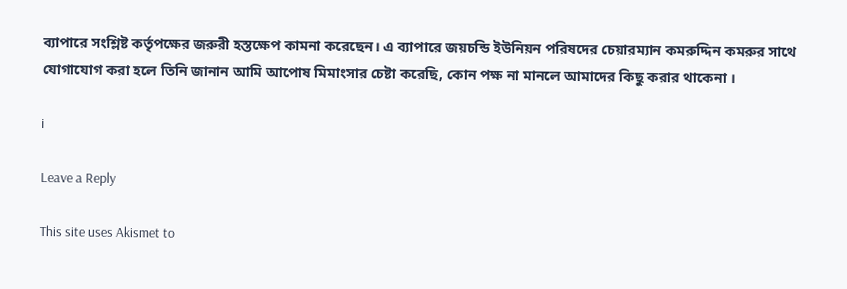ব্যাপারে সংশ্লিষ্ট কর্তৃপক্ষের জরুরী হস্তক্ষেপ কামনা করেছেন। এ ব্যাপারে জয়চন্ডি ইউনিয়ন পরিষদের চেয়ারম্যান কমরুদ্দিন কমরুর সাথে যোগাযোগ করা হলে তিনি জানান আমি আপোষ মিমাংসার চেষ্টা করেছি, কোন পক্ষ না মানলে আমাদের কিছু করার থাকেনা ।

i

Leave a Reply

This site uses Akismet to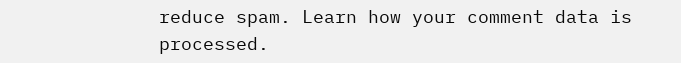reduce spam. Learn how your comment data is processed.